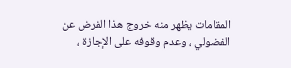المقامات يظهر منه خروج هذا الفرض عن الفضولي ، وعدم وقوفه على الإجازة ،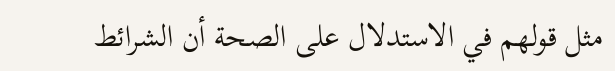مثل قولهم في الاستدلال على الصحة أن الشرائط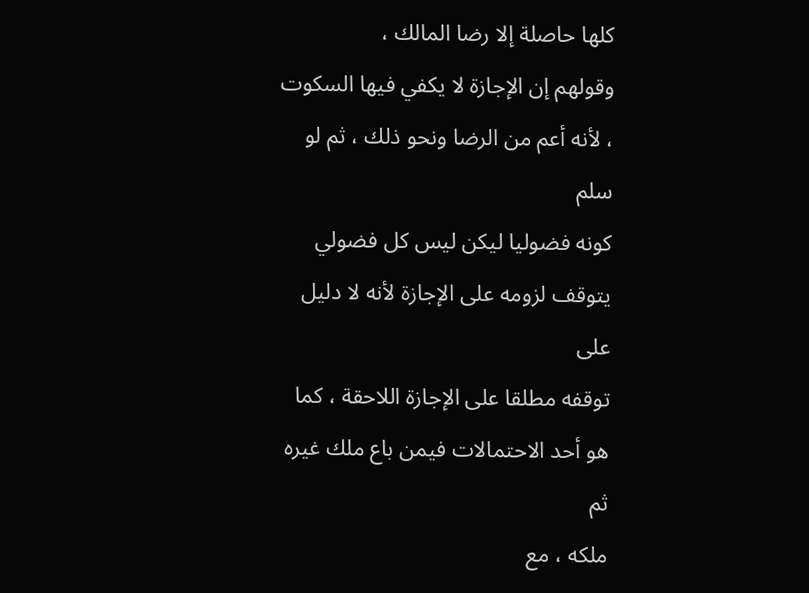كلها حاصلة إلا رضا المالك ،
وقولهم إن الإجازة لا يكفي فيها السكوت ، لأنه أعم من الرضا ونحو ذلك ، ثم لو سلم
كونه فضوليا ليكن ليس كل فضولي يتوقف لزومه على الإجازة لأنه لا دليل على
توقفه مطلقا على الإجازة اللاحقة ، كما هو أحد الاحتمالات فيمن باع ملك غيره ثم
ملكه ، مع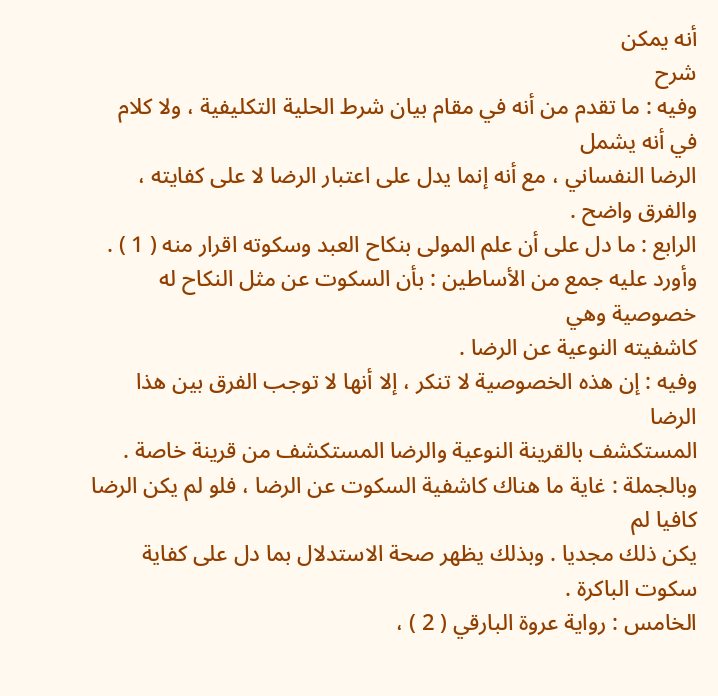أنه يمكن
شرح
وفيه : ما تقدم من أنه في مقام بيان شرط الحلية التكليفية ، ولا كلام في أنه يشمل
الرضا النفساني ، مع أنه إنما يدل على اعتبار الرضا لا على كفايته ، والفرق واضح .
الرابع : ما دل على أن علم المولى بنكاح العبد وسكوته اقرار منه ( 1 ) .
وأورد عليه جمع من الأساطين : بأن السكوت عن مثل النكاح له خصوصية وهي
كاشفيته النوعية عن الرضا .
وفيه : إن هذه الخصوصية لا تنكر ، إلا أنها لا توجب الفرق بين هذا الرضا
المستكشف بالقرينة النوعية والرضا المستكشف من قرينة خاصة .
وبالجملة : غاية ما هناك كاشفية السكوت عن الرضا ، فلو لم يكن الرضا كافيا لم
يكن ذلك مجديا . وبذلك يظهر صحة الاستدلال بما دل على كفاية سكوت الباكرة .
الخامس : رواية عروة البارقي ( 2 ) ،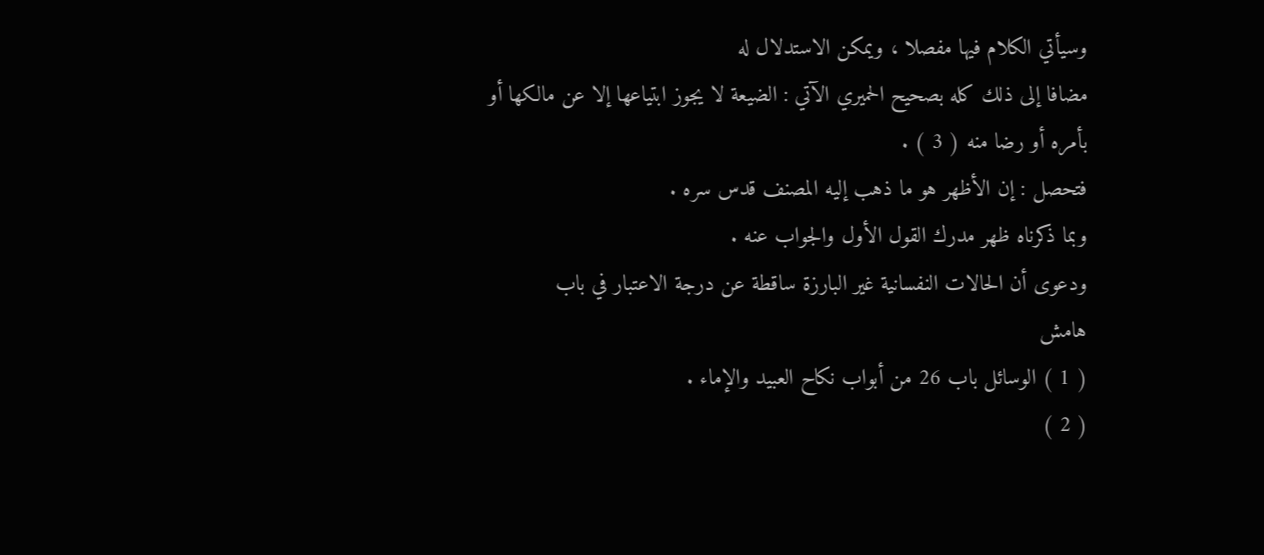وسيأتي الكلام فيها مفصلا ، ويمكن الاستدلال له
مضافا إلى ذلك كله بصحيح الحميري الآتي : الضيعة لا يجوز ابتياعها إلا عن مالكها أو
بأمره أو رضا منه ( 3 ) .
فتحصل : إن الأظهر هو ما ذهب إليه المصنف قدس سره .
وبما ذكرناه ظهر مدرك القول الأول والجواب عنه .
ودعوى أن الحالات النفسانية غير البارزة ساقطة عن درجة الاعتبار في باب
هامش
( 1 ) الوسائل باب 26 من أبواب نكاح العبيد والإماء .
( 2 )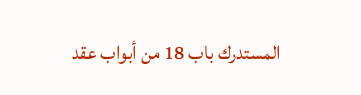المستدرك باب 18 من أبواب عقد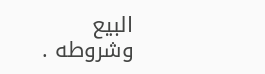البيع وشروطه .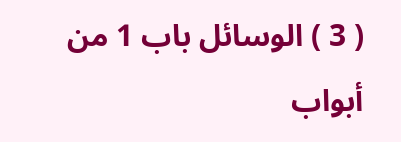( 3 ) الوسائل باب 1 من أبواب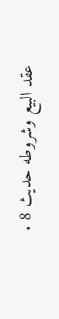عقد البيع وشروطه حديث 8 .